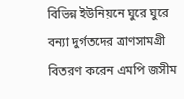বিভিন্ন ইউনিয়নে ঘুরে ঘুরে বন্যা দুর্গতদের ত্রাণসামগ্রী বিতরণ করেন এমপি জসীম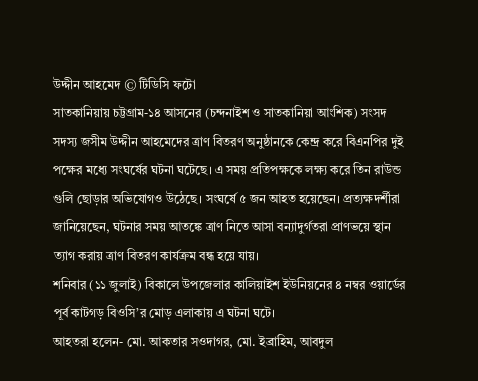উদ্দীন আহমেদ © টিডিসি ফটো
সাতকানিয়ায় চট্টগ্রাম-১৪ আসনের (চন্দনাইশ ও সাতকানিয়া আংশিক) সংসদ সদস্য জসীম উদ্দীন আহমেদের ত্রাণ বিতরণ অনুষ্ঠানকে কেন্দ্র করে বিএনপির দুই পক্ষের মধ্যে সংঘর্ষের ঘটনা ঘটেছে। এ সময় প্রতিপক্ষকে লক্ষ্য করে তিন রাউন্ড গুলি ছোড়ার অভিযোগও উঠেছে। সংঘর্ষে ৫ জন আহত হয়েছেন। প্রত্যক্ষদর্শীরা জানিয়েছেন, ঘটনার সময় আতঙ্কে ত্রাণ নিতে আসা বন্যাদুর্গতরা প্রাণভয়ে স্থান ত্যাগ করায় ত্রাণ বিতরণ কার্যক্রম বন্ধ হয়ে যায়।
শনিবার (১১ জুলাই) বিকালে উপজেলার কালিয়াইশ ইউনিয়নের ৪ নম্বর ওয়ার্ডের পূর্ব কাটগড় বিওসি’র মোড় এলাকায় এ ঘটনা ঘটে।
আহতরা হলেন- মো. আকতার সওদাগর, মো. ইব্রাহিম, আবদুল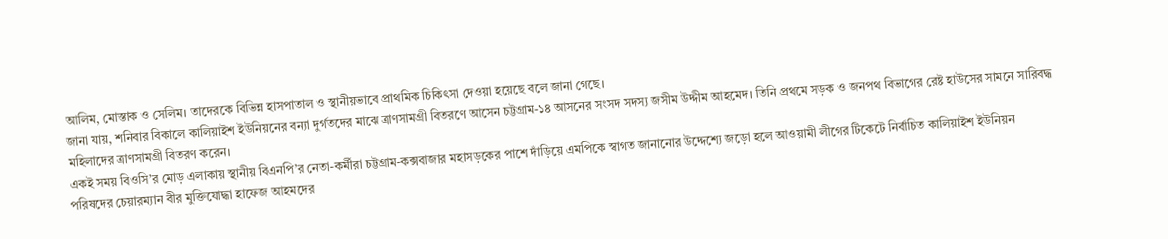আলিম, মোস্তাক ও সেলিম। তাদেরকে বিভিন্ন হাসপাতাল ও স্থানীয়ভাবে প্রাথমিক চিকিৎসা দেওয়া হয়েছে বলে জানা গেছে।
জানা যায়, শনিবার বিকালে কালিয়াইশ ইউনিয়নের বন্যা দুর্গতদের মাঝে ত্রাণসামগ্রী বিতরণে আসেন চট্টগ্রাম-১৪ আসনের সংসদ সদস্য জসীম উদ্দীম আহমেদ। তিনি প্রথমে সড়ক ও জনপথ বিভাগের রেষ্ট হাউসের সামনে সারিবদ্ধ মহিলাদের ত্রাণসামগ্রী বিতরণ করেন।
একই সময় বিওসি’র মোড় এলাকায় স্থানীয় বিএনপি’র নেতা-কর্মীরা চট্টগ্রাম-কক্সবাজার মহাসড়কের পাশে দাঁড়িয়ে এমপিকে স্বাগত জানানোর উদ্দেশ্যে জড়ো হলে আওয়ামী লীগের টিকেটে নির্বাচিত কালিয়াইশ ইউনিয়ন পরিষদের চেয়ারম্যান বীর মুক্তিযোদ্ধা হাফেজ আহমদের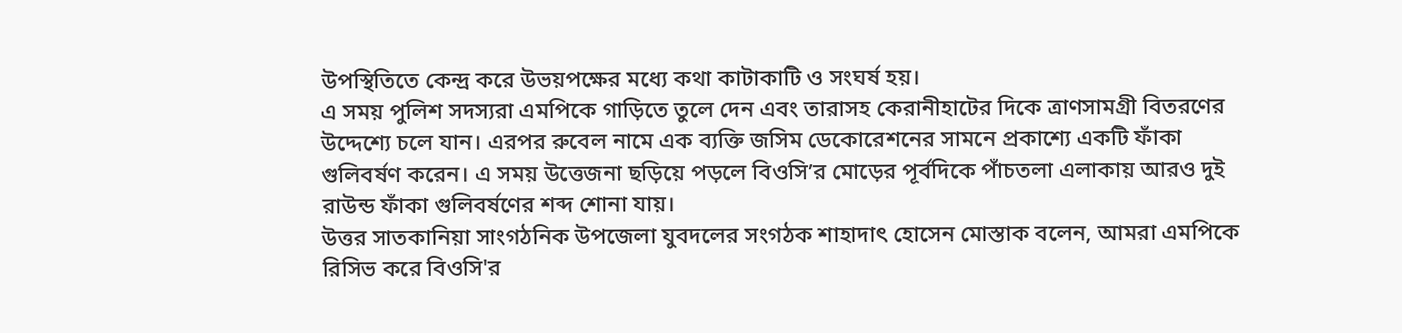উপস্থিতিতে কেন্দ্র করে উভয়পক্ষের মধ্যে কথা কাটাকাটি ও সংঘর্ষ হয়।
এ সময় পুলিশ সদস্যরা এমপিকে গাড়িতে তুলে দেন এবং তারাসহ কেরানীহাটের দিকে ত্রাণসামগ্রী বিতরণের উদ্দেশ্যে চলে যান। এরপর রুবেল নামে এক ব্যক্তি জসিম ডেকোরেশনের সামনে প্রকাশ্যে একটি ফাঁকা গুলিবর্ষণ করেন। এ সময় উত্তেজনা ছড়িয়ে পড়লে বিওসি’র মোড়ের পূর্বদিকে পাঁচতলা এলাকায় আরও দুই রাউন্ড ফাঁকা গুলিবর্ষণের শব্দ শোনা যায়।
উত্তর সাতকানিয়া সাংগঠনিক উপজেলা যুবদলের সংগঠক শাহাদাৎ হোসেন মোস্তাক বলেন, আমরা এমপিকে রিসিভ করে বিওসি'র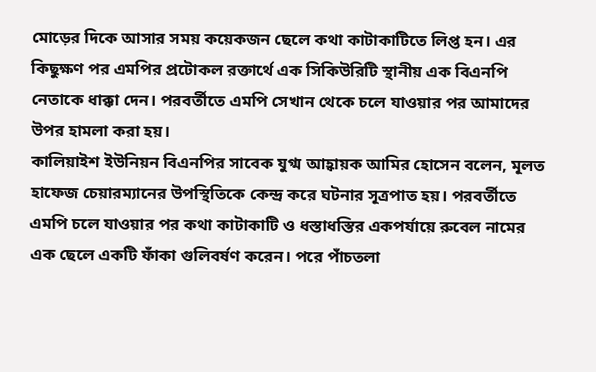মোড়ের দিকে আসার সময় কয়েকজন ছেলে কথা কাটাকাটিতে লিপ্ত হন। এর কিছুক্ষণ পর এমপির প্রটোকল রক্তার্থে এক সিকিউরিটি স্থানীয় এক বিএনপি নেতাকে ধাক্কা দেন। পরবর্তীতে এমপি সেখান থেকে চলে যাওয়ার পর আমাদের উপর হামলা করা হয়।
কালিয়াইশ ইউনিয়ন বিএনপির সাবেক যুগ্ম আহ্বায়ক আমির হোসেন বলেন, মূলত হাফেজ চেয়ারম্যানের উপস্থিতিকে কেন্দ্র করে ঘটনার সূত্রপাত হয়। পরবর্তীতে এমপি চলে যাওয়ার পর কথা কাটাকাটি ও ধস্তাধস্তির একপর্যায়ে রুবেল নামের এক ছেলে একটি ফাঁকা গুলিবর্ষণ করেন। পরে পাঁচতলা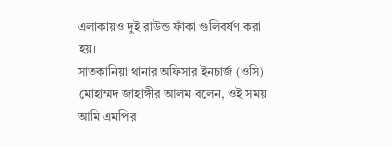এলাকায়ও দুই রাউন্ড ফাঁকা গুলিবর্ষণ করা হয়।
সাতকানিয়া থানার অফিসার ইনচার্জ (ওসি) মোহাম্মদ জাহাঙ্গীর আলম বলেন, ওই সময় আমি এমপির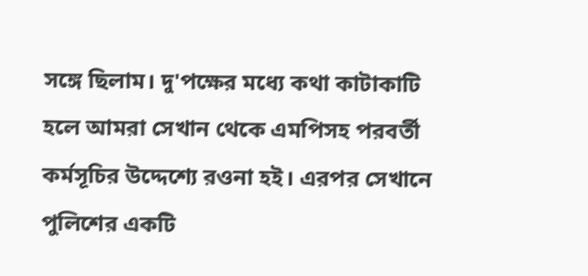সঙ্গে ছিলাম। দু'পক্ষের মধ্যে কথা কাটাকাটি হলে আমরা সেখান থেকে এমপিসহ পরবর্তী কর্মসূচির উদ্দেশ্যে রওনা হই। এরপর সেখানে পুলিশের একটি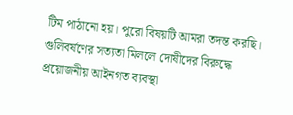টিম পাঠানো হয়। পুরো বিষয়টি আমরা তদন্ত করছি। গুলিবর্ষণের সত্যতা মিললে দোষীদের বিরুদ্ধে প্রয়োজনীয় আইনগত ব্যবস্থা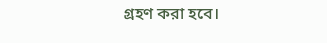গ্রহণ করা হবে।